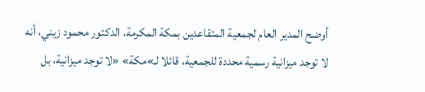أوضح المدير العام لجمعية المتقاعدين بمكة المكرمة، الدكتور محمود زيني، أنه لا توجد ميزانية رسمية محددة للجمعية، قائلا لـ»مكة» «لا توجد ميزانية، بل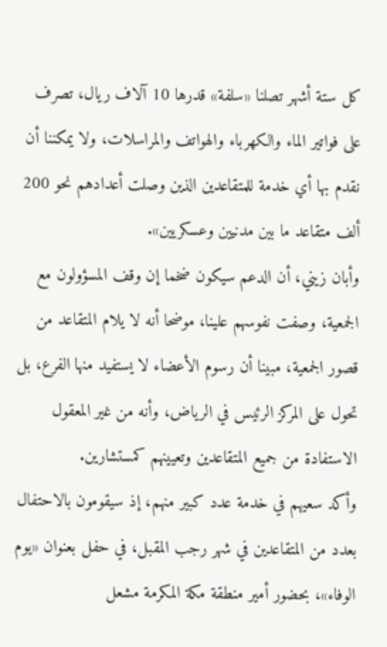كل ستة أشهر تصلنا «سلفة» قدرها 10 آلاف ريال، تصرف على فواتير الماء والكهرباء والهواتف والمراسلات، ولا يمكننا أن نقدم بها أي خدمة للمتقاعدين الذين وصلت أعدادهم نحو 200 ألف متقاعد ما بين مدنيين وعسكريين».
وأبان زيني، أن الدعم سيكون ضخما إن وقف المسؤولون مع الجمعية، وصفت نفوسهم علينا، موضحا أنه لا يلام المتقاعد من قصور الجمعية، مبينا أن رسوم الأعضاء لا يستفيد منها الفرع، بل تحول على المركز الرئيس في الرياض، وأنه من غير المعقول الاستفادة من جميع المتقاعدين وتعيينهم كمستشارين.
وأكد سعيهم في خدمة عدد كبير منهم، إذ سيقومون بالاحتفال بعدد من المتقاعدين في شهر رجب المقبل، في حفل بعنوان «يوم الوفاء»، بحضور أمير منطقة مكة المكرمة مشعل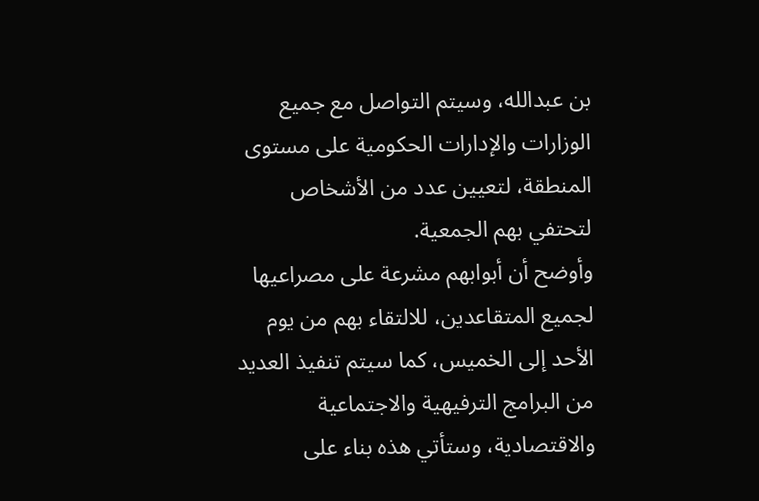بن عبدالله، وسيتم التواصل مع جميع الوزارات والإدارات الحكومية على مستوى المنطقة، لتعيين عدد من الأشخاص لتحتفي بهم الجمعية.
وأوضح أن أبوابهم مشرعة على مصراعيها لجميع المتقاعدين، للالتقاء بهم من يوم الأحد إلى الخميس، كما سيتم تنفيذ العديد من البرامج الترفيهية والاجتماعية والاقتصادية، وستأتي هذه بناء على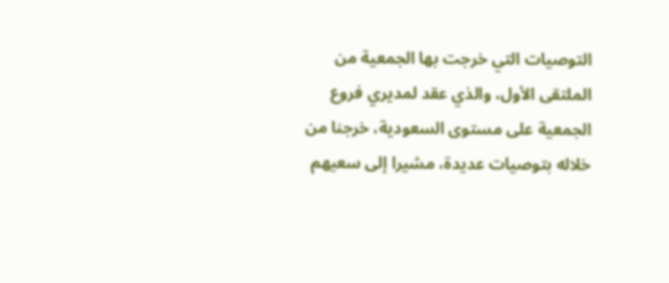التوصيات التي خرجت بها الجمعية من الملتقى الأول، والذي عقد لمديري فروع الجمعية على مستوى السعودية، خرجنا من خلاله بتوصيات عديدة، مشيرا إلى سعيهم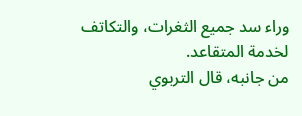وراء سد جميع الثغرات، والتكاتف لخدمة المتقاعد.
من جانبه، قال التربوي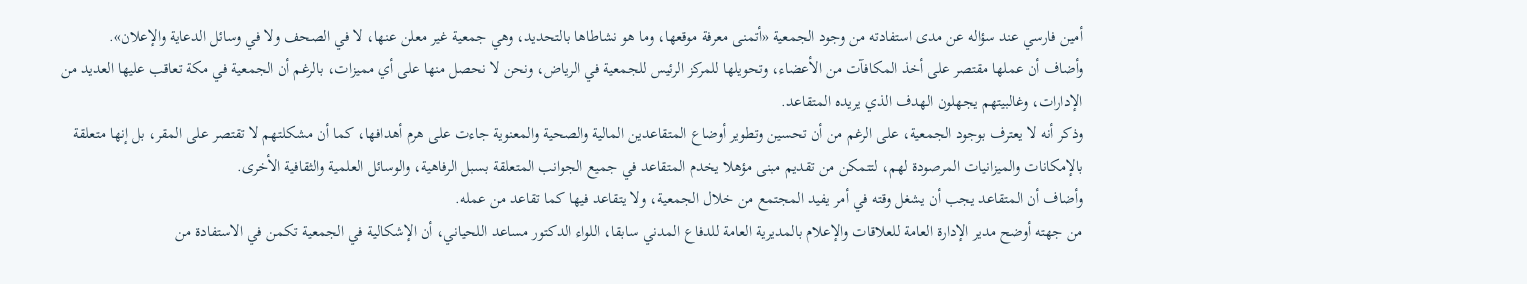أمين فارسي عند سؤاله عن مدى استفادته من وجود الجمعية «أتمنى معرفة موقعها، وما هو نشاطاها بالتحديد، وهي جمعية غير معلن عنها، لا في الصحف ولا في وسائل الدعاية والإعلان».
وأضاف أن عملها مقتصر على أخذ المكافآت من الأعضاء، وتحويلها للمركز الرئيس للجمعية في الرياض، ونحن لا نحصل منها على أي مميزات، بالرغم أن الجمعية في مكة تعاقب عليها العديد من الإدارات، وغالبيتهم يجهلون الهدف الذي يريده المتقاعد.
وذكر أنه لا يعترف بوجود الجمعية، على الرغم من أن تحسين وتطوير أوضاع المتقاعدين المالية والصحية والمعنوية جاءت على هرم أهدافها، كما أن مشكلتهم لا تقتصر على المقر، بل إنها متعلقة بالإمكانات والميزانيات المرصودة لهم، لتتمكن من تقديم مبنى مؤهلا يخدم المتقاعد في جميع الجوانب المتعلقة بسبل الرفاهية، والوسائل العلمية والثقافية الأخرى.
وأضاف أن المتقاعد يجب أن يشغل وقته في أمر يفيد المجتمع من خلال الجمعية، ولا يتقاعد فيها كما تقاعد من عمله.
من جهته أوضح مدير الإدارة العامة للعلاقات والإعلام بالمديرية العامة للدفاع المدني سابقا، اللواء الدكتور مساعد اللحياني، أن الإشكالية في الجمعية تكمن في الاستفادة من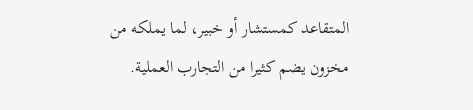المتقاعد كمستشار أو خبير، لما يملكه من مخزون يضم كثيرا من التجارب العملية.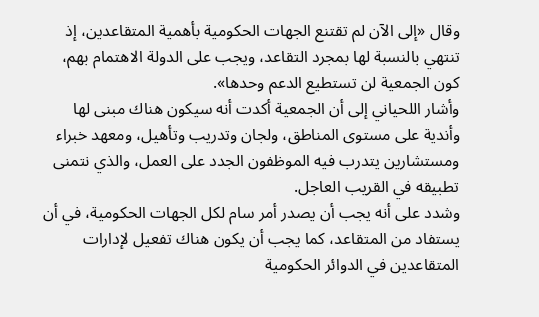وقال «إلى الآن لم تقتنع الجهات الحكومية بأهمية المتقاعدين، إذ تنتهي بالنسبة لها بمجرد التقاعد، ويجب على الدولة الاهتمام بهم، كون الجمعية لن تستطيع الدعم وحدها».
وأشار اللحياني إلى أن الجمعية أكدت أنه سيكون هناك مبنى لها وأندية على مستوى المناطق، ولجان وتدريب وتأهيل، ومعهد خبراء ومستشارين يتدرب فيه الموظفون الجدد على العمل، والذي نتمنى تطبيقه في القريب العاجل.
وشدد على أنه يجب أن يصدر أمر سام لكل الجهات الحكومية، في أن يستفاد من المتقاعد، كما يجب أن يكون هناك تفعيل لإدارات المتقاعدين في الدوائر الحكومية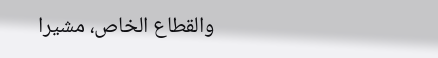والقطاع الخاص، مشيرا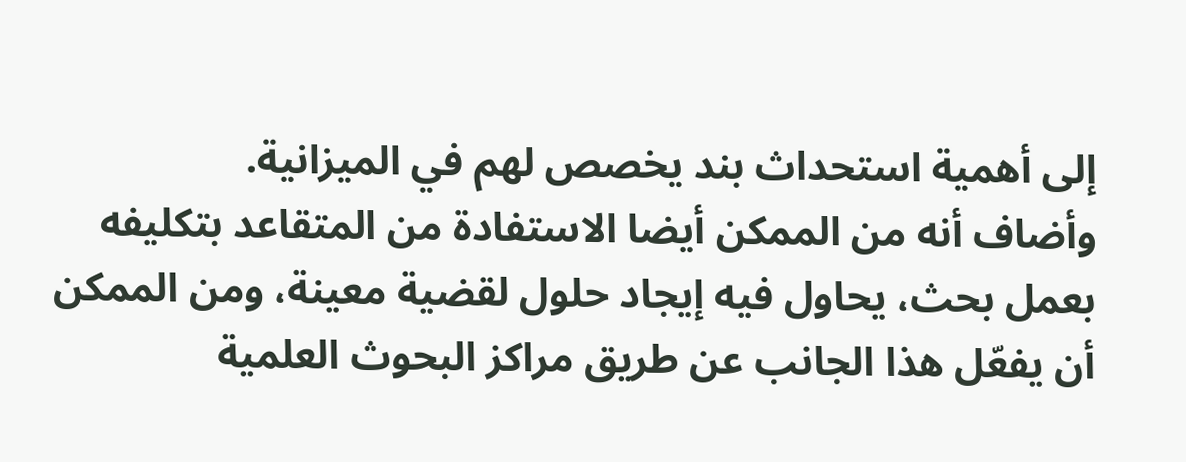إلى أهمية استحداث بند يخصص لهم في الميزانية.
وأضاف أنه من الممكن أيضا الاستفادة من المتقاعد بتكليفه بعمل بحث، يحاول فيه إيجاد حلول لقضية معينة، ومن الممكن أن يفعّل هذا الجانب عن طريق مراكز البحوث العلمية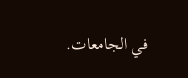في الجامعات.